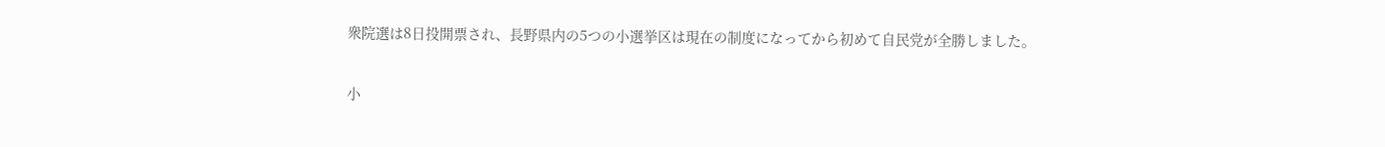衆院選は8日投開票され、長野県内の5つの小選挙区は現在の制度になってから初めて自民党が全勝しました。

小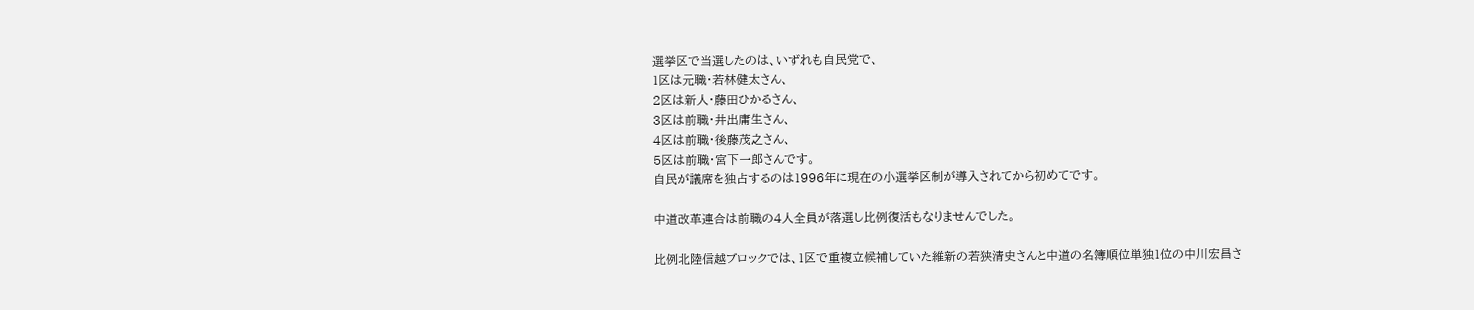選挙区で当選したのは、いずれも自民党で、
1区は元職・若林健太さん、
2区は新人・藤田ひかるさん、
3区は前職・井出庸生さん、
4区は前職・後藤茂之さん、
5区は前職・宮下一郎さんです。
自民が議席を独占するのは1996年に現在の小選挙区制が導入されてから初めてです。

中道改革連合は前職の4人全員が落選し比例復活もなりませんでした。

比例北陸信越ブロックでは、1区で重複立候補していた維新の若狭清史さんと中道の名簿順位単独1位の中川宏昌さ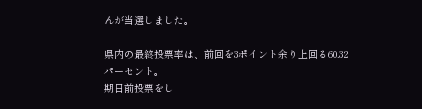んが当選しました。

県内の最終投票率は、前回を3ポイント余り上回る60.32パーセント。
期日前投票をし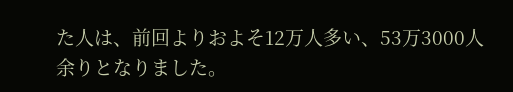た人は、前回よりおよそ12万人多い、53万3000人余りとなりました。